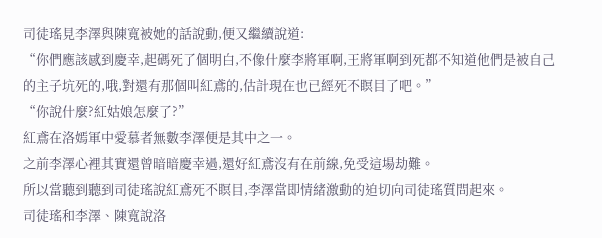司徒瑤見李澤與陳寬被她的話說動,便又繼續說道:
“你們應該感到慶幸,起碼死了個明白,不像什麼李將軍啊,王將軍啊到死都不知道他們是被自己的主子坑死的,哦,對還有那個叫紅鳶的,估計現在也已經死不瞑目了吧。”
“你說什麼?紅姑娘怎麼了?”
紅鳶在洛嫣軍中愛慕者無數李澤便是其中之一。
之前李澤心裡其實還曾暗暗慶幸過,還好紅鳶沒有在前線,免受這場劫難。
所以當聽到聽到司徒瑤說紅鳶死不瞑目,李澤當即情緒激動的迫切向司徒瑤質問起來。
司徒瑤和李澤、陳寬說洛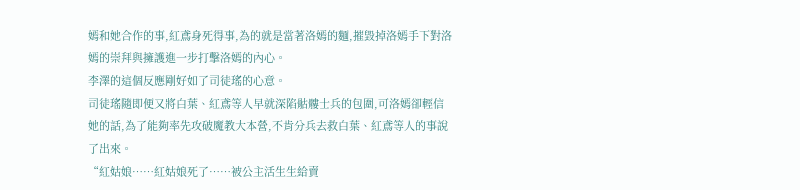嫣和她合作的事,紅鳶身死得事,為的就是當著洛嫣的麵,摧毀掉洛嫣手下對洛嫣的崇拜與擁護進一步打擊洛嫣的內心。
李澤的這個反應剛好如了司徒瑤的心意。
司徒瑤隨即便又將白葉、紅鳶等人早就深陷骷髏士兵的包圍,可洛嫣卻輕信她的話,為了能夠率先攻破魔教大本營,不肯分兵去救白葉、紅鳶等人的事說了出來。
“紅姑娘……紅姑娘死了……被公主活生生給賣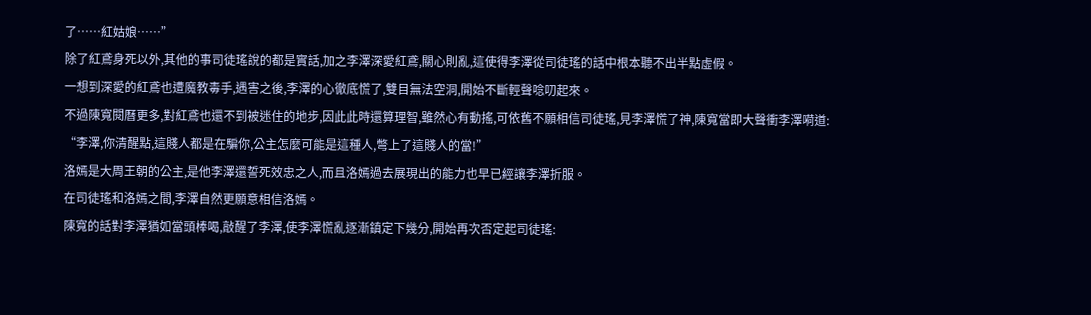了……紅姑娘……”
除了紅鳶身死以外,其他的事司徒瑤說的都是實話,加之李澤深愛紅鳶,關心則亂,這使得李澤從司徒瑤的話中根本聽不出半點虛假。
一想到深愛的紅鳶也遭魔教毒手,遇害之後,李澤的心徹底慌了,雙目無法空洞,開始不斷輕聲唸叨起來。
不過陳寬閱曆更多,對紅鳶也還不到被迷住的地步,因此此時還算理智,雖然心有動搖,可依舊不願相信司徒瑤,見李澤慌了神,陳寬當即大聲衝李澤嗬道:
“李澤,你清醒點,這賤人都是在騙你,公主怎麼可能是這種人,彆上了這賤人的當!”
洛嫣是大周王朝的公主,是他李澤還誓死效忠之人,而且洛嫣過去展現出的能力也早已經讓李澤折服。
在司徒瑤和洛嫣之間,李澤自然更願意相信洛嫣。
陳寬的話對李澤猶如當頭棒喝,敲醒了李澤,使李澤慌亂逐漸鎮定下幾分,開始再次否定起司徒瑤: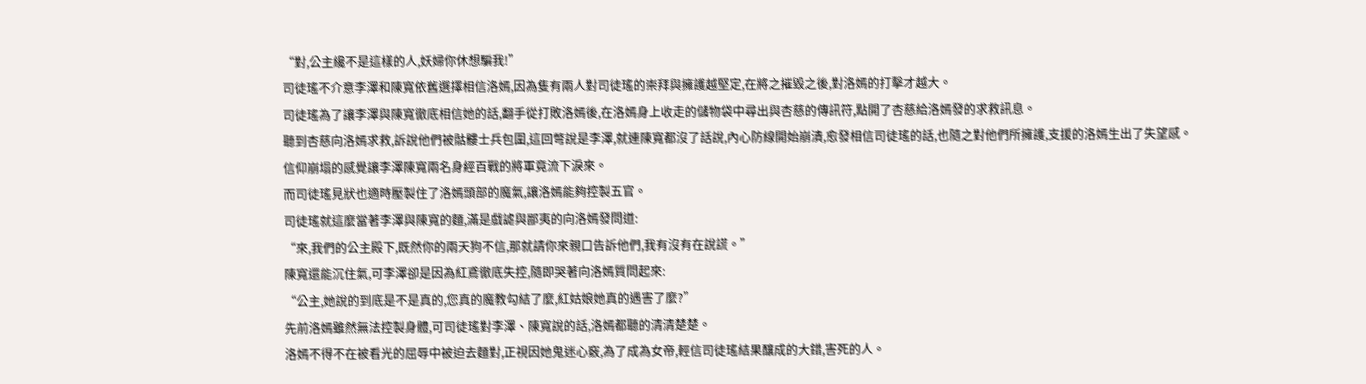“對,公主纔不是這樣的人,妖婦你休想騙我!”
司徒瑤不介意李澤和陳寬依舊選擇相信洛嫣,因為隻有兩人對司徒瑤的崇拜與擁護越堅定,在將之摧毀之後,對洛嫣的打擊才越大。
司徒瑤為了讓李澤與陳寬徹底相信她的話,翻手從打敗洛嫣後,在洛嫣身上收走的儲物袋中尋出與杏慈的傳訊符,點開了杏慈給洛嫣發的求救訊息。
聽到杏慈向洛嫣求救,訴說他們被骷髏士兵包圍,這回彆說是李澤,就連陳寬都沒了話說,內心防線開始崩潰,愈發相信司徒瑤的話,也隨之對他們所擁護,支援的洛嫣生出了失望感。
信仰崩塌的感覺讓李澤陳寬兩名身經百戰的將軍竟流下淚來。
而司徒瑤見狀也適時壓製住了洛嫣頭部的魔氣,讓洛嫣能夠控製五官。
司徒瑤就這麼當著李澤與陳寬的麵,滿是戲謔與鄙夷的向洛嫣發問道:
“來,我們的公主殿下,既然你的兩天狗不信,那就請你來親口告訴他們,我有沒有在說謊。”
陳寬還能沉住氣,可李澤卻是因為紅鳶徹底失控,隨即哭著向洛嫣質問起來:
“公主,她說的到底是不是真的,您真的魔教勾結了麼,紅姑娘她真的遇害了麼?”
先前洛嫣雖然無法控製身體,可司徒瑤對李澤、陳寬說的話,洛嫣都聽的清清楚楚。
洛嫣不得不在被看光的屈辱中被迫去麵對,正視因她鬼迷心竅,為了成為女帝,輕信司徒瑤結果釀成的大錯,害死的人。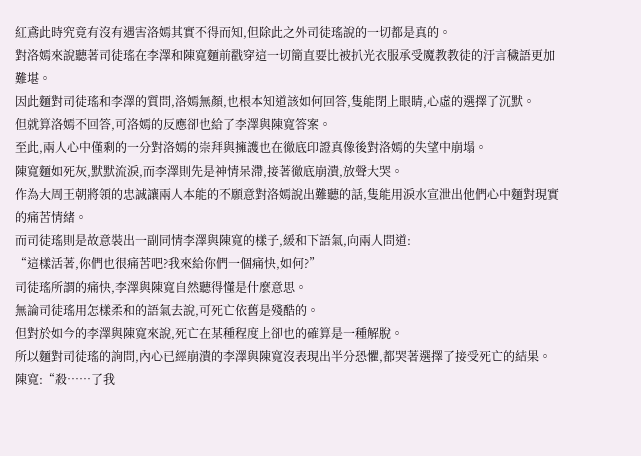紅鳶此時究竟有沒有遇害洛嫣其實不得而知,但除此之外司徒瑤說的一切都是真的。
對洛嫣來說聽著司徒瑤在李澤和陳寬麵前戳穿這一切簡直要比被扒光衣服承受魔教教徒的汙言穢語更加難堪。
因此麵對司徒瑤和李澤的質問,洛嫣無顏,也根本知道該如何回答,隻能閉上眼睛,心虛的選擇了沉默。
但就算洛嫣不回答,可洛嫣的反應卻也給了李澤與陳寬答案。
至此,兩人心中僅剩的一分對洛嫣的崇拜與擁護也在徹底印證真像後對洛嫣的失望中崩塌。
陳寬麵如死灰,默默流淚,而李澤則先是神情呆滯,接著徹底崩潰,放聲大哭。
作為大周王朝將領的忠誠讓兩人本能的不願意對洛嫣說出難聽的話,隻能用淚水宣泄出他們心中麵對現實的痛苦情緒。
而司徒瑤則是故意裝出一副同情李澤與陳寬的樣子,緩和下語氣,向兩人問道:
“這樣活著,你們也很痛苦吧?我來給你們一個痛快,如何?”
司徒瑤所謂的痛快,李澤與陳寬自然聽得懂是什麼意思。
無論司徒瑤用怎樣柔和的語氣去說,可死亡依舊是殘酷的。
但對於如今的李澤與陳寬來說,死亡在某種程度上卻也的確算是一種解脫。
所以麵對司徒瑤的詢問,內心已經崩潰的李澤與陳寬沒表現出半分恐懼,都哭著選擇了接受死亡的結果。
陳寬:“殺……了我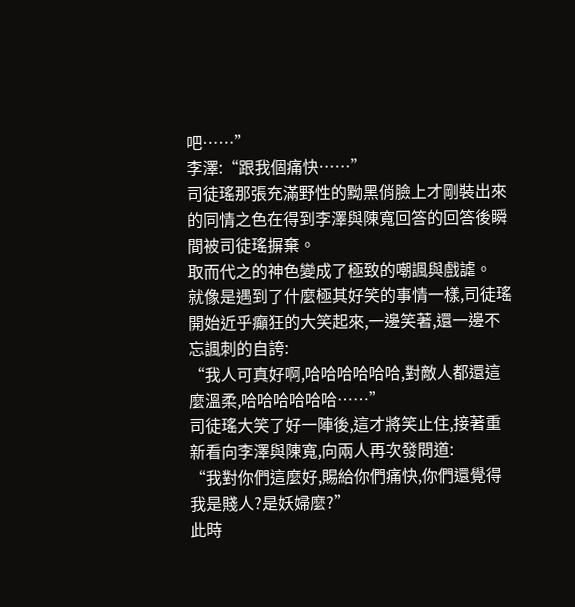吧……”
李澤:“跟我個痛快……”
司徒瑤那張充滿野性的黝黑俏臉上才剛裝出來的同情之色在得到李澤與陳寬回答的回答後瞬間被司徒瑤摒棄。
取而代之的神色變成了極致的嘲諷與戲謔。
就像是遇到了什麼極其好笑的事情一樣,司徒瑤開始近乎癲狂的大笑起來,一邊笑著,還一邊不忘諷刺的自誇:
“我人可真好啊,哈哈哈哈哈哈,對敵人都還這麼溫柔,哈哈哈哈哈哈……”
司徒瑤大笑了好一陣後,這才將笑止住,接著重新看向李澤與陳寬,向兩人再次發問道:
“我對你們這麼好,賜給你們痛快,你們還覺得我是賤人?是妖婦麼?”
此時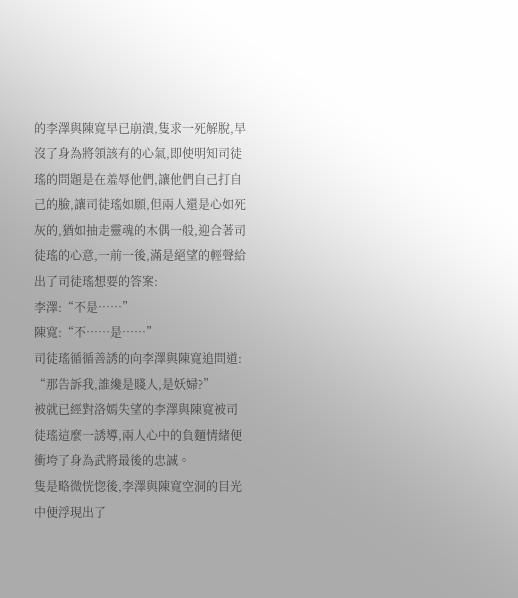的李澤與陳寬早已崩潰,隻求一死解脫,早沒了身為將領該有的心氣,即使明知司徒瑤的問題是在羞辱他們,讓他們自己打自己的臉,讓司徒瑤如願,但兩人還是心如死灰的,猶如抽走靈魂的木偶一般,迎合著司徒瑤的心意,一前一後,滿是絕望的輕聲給出了司徒瑤想要的答案:
李澤:“不是……”
陳寬:“不……是……”
司徒瑤循循善誘的向李澤與陳寬追問道:
“那告訴我,誰纔是賤人,是妖婦?”
被就已經對洛嫣失望的李澤與陳寬被司徒瑤這麼一誘導,兩人心中的負麵情緒便衝垮了身為武將最後的忠誠。
隻是略微恍惚後,李澤與陳寬空洞的目光中便浮現出了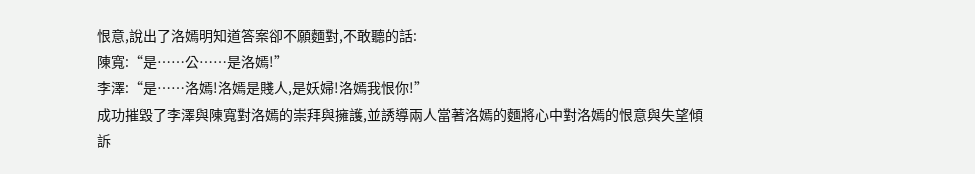恨意,說出了洛嫣明知道答案卻不願麵對,不敢聽的話:
陳寬:“是……公……是洛嫣!”
李澤:“是……洛嫣!洛嫣是賤人,是妖婦!洛嫣我恨你!”
成功摧毀了李澤與陳寬對洛嫣的崇拜與擁護,並誘導兩人當著洛嫣的麵將心中對洛嫣的恨意與失望傾訴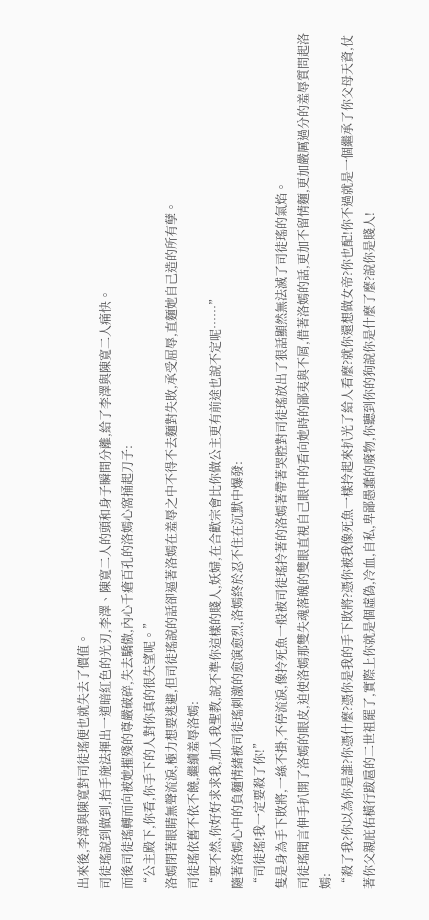出來後,李澤與陳寬對司徒瑤便也就失去了價值。
司徒瑤說到做到,抬手施法揮出一道暗紅色的光刃,李澤、陳寬二人的頭和身子瞬間分離,給了李澤與陳寬二人痛快。
而後司徒瑤轉而向被她摧殘的尊嚴破碎,失去驕傲,內心千瘡百孔的洛嫣心窩捅起刀子:
“公主殿下,你看,你手下的人對你真的很失望呢。”
洛嫣閉著眼睛無聲流淚,極力想要逃避,但司徒瑤說的話卻逼著洛嫣在羞辱之中不得不去麵對失敗,承受屈辱,直麵她自己造的所有孽。
司徒瑤依舊不依不饒,繼續羞辱洛嫣:
“要不然,你好好求求我,加入我聖教,說不準你這樣的賤人,妖婦,在合歡宗會比你做公主更有前途也說不定呢……”
隨著洛嫣心中的負麵情緒被司徒瑤刺激的愈演愈烈,洛嫣終於忍不住在沉默中爆發:
“司徒瑤!我一定要殺了你!”
隻是身為手下敗將,一絲不掛,不停流淚,像拎死魚一般被司徒瑤拎著的洛嫣著帶著哭腔對司徒瑤放出了狠話顯然無法滅了司徒瑤的氣焰。
司徒瑤聞言伸手扒開了洛嫣的眼皮,迫使洛嫣那雙失魂落魄的雙眼直視自己眼中的看向她時的鄙夷與不屑,借著洛嫣的話,更加不留情麵,更加嚴厲過分的羞辱質問起洛嫣:
“殺了我?你以為你是誰?你憑什麼?憑你是我的手下敗將?憑你被我像死魚一樣拎起來扒光了給人看麼?就你還想做女帝?你也配!你不過就是一個繼承了你父母天資,仗著你父親庇佑橫行跋扈的二世祖罷了,實際上你就是個虛偽,冷血,自私,卑鄙愚蠢的廢物,你聽到你的狗說你是什麼了麼?說你是賤人!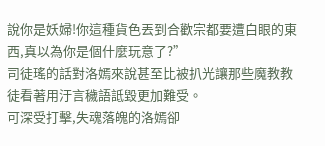說你是妖婦!你這種貨色丟到合歡宗都要遭白眼的東西,真以為你是個什麼玩意了?”
司徒瑤的話對洛嫣來說甚至比被扒光讓那些魔教教徒看著用汙言穢語詆毀更加難受。
可深受打擊,失魂落魄的洛嫣卻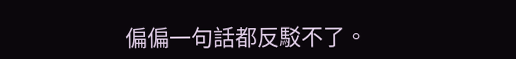偏偏一句話都反駁不了。